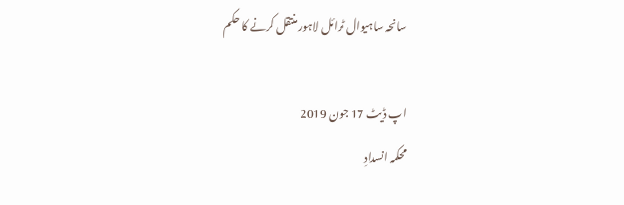سانحہ ساہیوال ٹرائل لاہور منتقل کرنے کا حکم

اپ ڈیٹ 17 جون 2019
محکمہ انسدادِ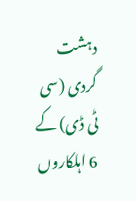دہشت گردی (سی ٹی ڈی) کے 6 اہلکاروں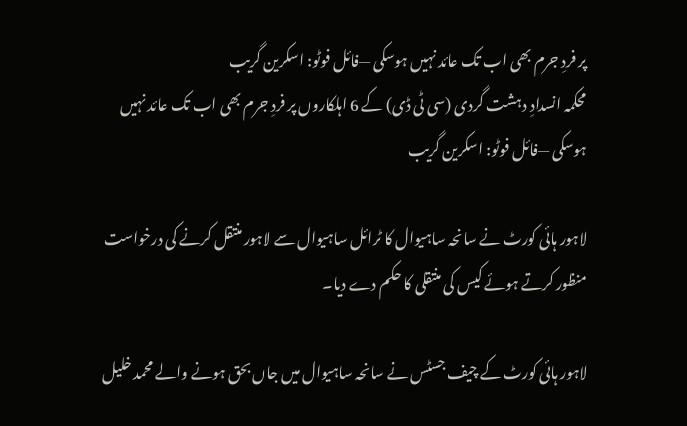پر فردِ جرم بھی اب تک عائد نہیں ہوسکی —فائل فوٹو: اسکرین گریب
محکمہ انسدادِ دہشت گردی (سی ٹی ڈی) کے 6 اہلکاروں پر فردِ جرم بھی اب تک عائد نہیں ہوسکی —فائل فوٹو: اسکرین گریب

لاہور ہائی کورٹ نے سانحہ ساہیوال کا ٹرائل ساہیوال سے لاہور منتقل کرنے کی درخواست منظور کرتے ہوئے کیس کی منتقلی کا حکم دے دیا۔

لاہور ہائی کورٹ کے چیف جسٹس نے سانحہ ساہیوال میں جاں بحق ہونے والے محمد خلیل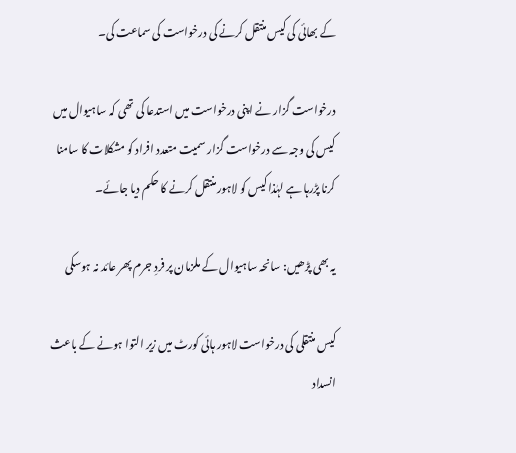کے بھائی کی کیس منتقل کرنے کی درخواست کی سماعت کی۔

درخواست گزار نے اپنی درخواست میں استدعا کی تھی کہ ساہیوال میں کیس کی وجہ سے درخواست گزار سمیت متعدد افراد کو مشکلات کا سامنا کرنا پڑرہا ہے لہٰذا کیس کو لاہور منتقل کرنے کا حکم دیا جائے۔

یہ بھی پڑھیں: سانحہ ساہیوال کے ملزمان پر فردِ جرم پھر عائد نہ ہوسکی

کیس منتقلی کی درخواست لاہور ہائی کورٹ میں زیر التوا ہونے کے باعث انسداد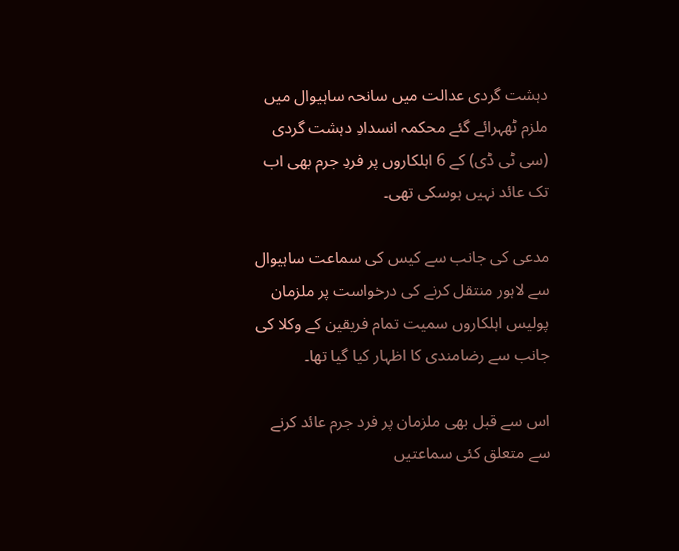دہشت گردی عدالت میں سانحہ ساہیوال میں ملزم ٹھہرائے گئے محکمہ انسدادِ دہشت گردی (سی ٹی ڈی) کے 6 اہلکاروں پر فردِ جرم بھی اب تک عائد نہیں ہوسکی تھی۔

مدعی کی جانب سے کیس کی سماعت ساہیوال سے لاہور منتقل کرنے کی درخواست پر ملزمان پولیس اہلکاروں سمیت تمام فریقین کے وکلا کی جانب سے رضامندی کا اظہار کیا گیا تھا۔

اس سے قبل بھی ملزمان پر فرد جرم عائد کرنے سے متعلق کئی سماعتیں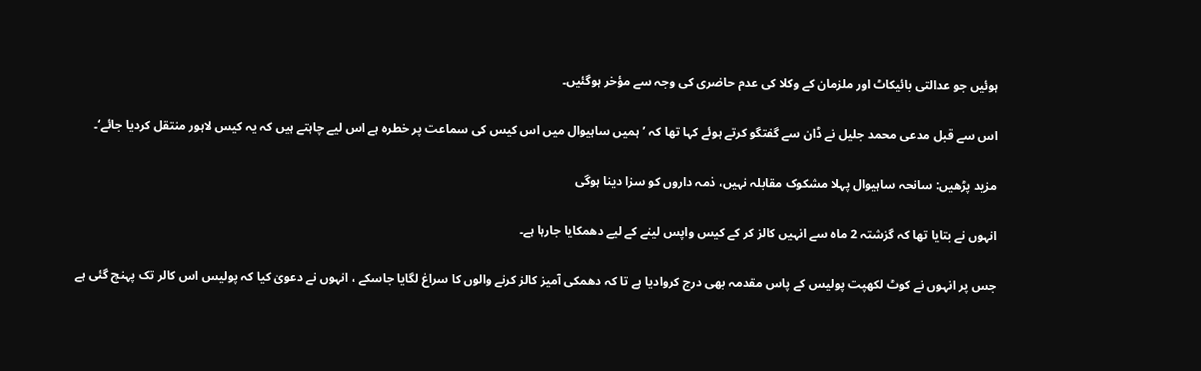ہوئیں جو عدالتی بائیکاٹ اور ملزمان کے وکلا کی عدم حاضری کی وجہ سے مؤخر ہوگئیں۔

اس سے قبل مدعی محمد جلیل نے ڈان سے گفتگو کرتے ہوئے کہا تھا کہ ’ہمیں ساہیوال میں اس کیس کی سماعت پر خطرہ ہے اس لیے چاہتے ہیں کہ یہ کیس لاہور منتقل کردیا جائے‘۔

مزید پڑھیں: سانحہ ساہیوال پہلا مشکوک مقابلہ نہیں، ذمہ داروں کو سزا دینا ہوگی

انہوں نے بتایا تھا کہ گزشتہ 2 ماہ سے انہیں کالز کر کے کیس واپس لینے کے لیے دھمکایا جارہا ہے۔

جس پر انہوں نے کوٹ لکھپت پولیس کے پاس مقدمہ بھی درج کروادیا ہے تا کہ دھمکی آمیز کالز کرنے والوں کا سراغ لگایا جاسکے ، انہوں نے دعویٰ کیا کہ پولیس اس کالر تک پہنچ گئی ہے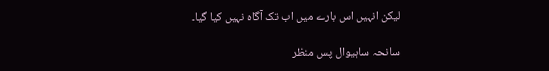لیکن انہیں اس بارے میں اب تک آگاہ نہیں کیا گیا۔

سانحہ ساہیوال پس منظر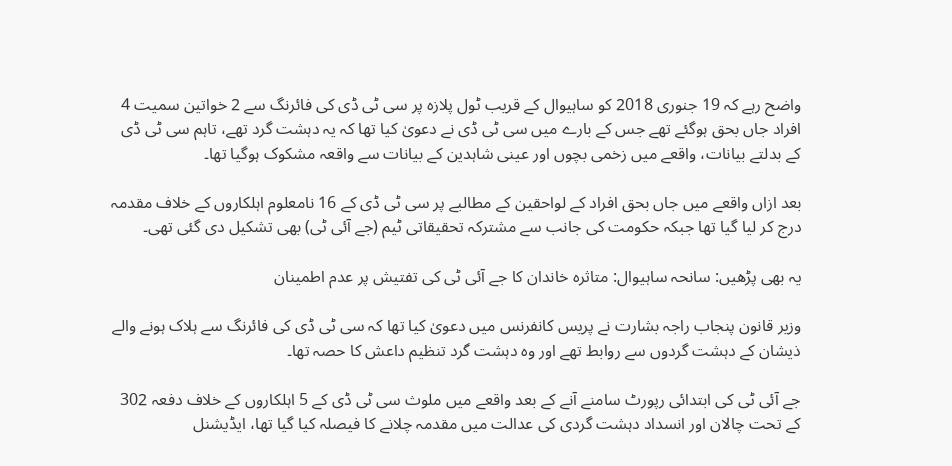واضح رہے کہ 19 جنوری 2018 کو ساہیوال کے قریب ٹول پلازہ پر سی ٹی ڈی کی فائرنگ سے 2 خواتین سمیت 4 افراد جاں بحق ہوگئے تھے جس کے بارے میں سی ٹی ڈی نے دعویٰ کیا تھا کہ یہ دہشت گرد تھے، تاہم سی ٹی ڈی کے بدلتے بیانات، واقعے میں زخمی بچوں اور عینی شاہدین کے بیانات سے واقعہ مشکوک ہوگیا تھا۔

بعد ازاں واقعے میں جاں بحق افراد کے لواحقین کے مطالبے پر سی ٹی ڈی کے 16 نامعلوم اہلکاروں کے خلاف مقدمہ درج کر لیا گیا تھا جبکہ حکومت کی جانب سے مشترکہ تحقیقاتی ٹیم (جے آئی ٹی) بھی تشکیل دی گئی تھی۔

یہ بھی پڑھیں: سانحہ ساہیوال: متاثرہ خاندان کا جے آئی ٹی کی تفتیش پر عدم اطمینان

وزیر قانون پنجاب راجہ بشارت نے پریس کانفرنس میں دعویٰ کیا تھا کہ سی ٹی ڈی کی فائرنگ سے ہلاک ہونے والے ذیشان کے دہشت گردوں سے روابط تھے اور وہ دہشت گرد تنظیم داعش کا حصہ تھا۔

جے آئی ٹی کی ابتدائی رپورٹ سامنے آنے کے بعد واقعے میں ملوث سی ٹی ڈی کے 5 اہلکاروں کے خلاف دفعہ 302 کے تحت چالان اور انسداد دہشت گردی کی عدالت میں مقدمہ چلانے کا فیصلہ کیا گیا تھا، ایڈیشنل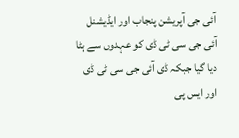آئی جی آپریشن پنجاب اور ایڈیشنل آئی جی سی ٹی ڈی کو عہدوں سے ہٹا دیا گیا جبکہ ڈی آئی جی سی ٹی ڈی اور ایس پی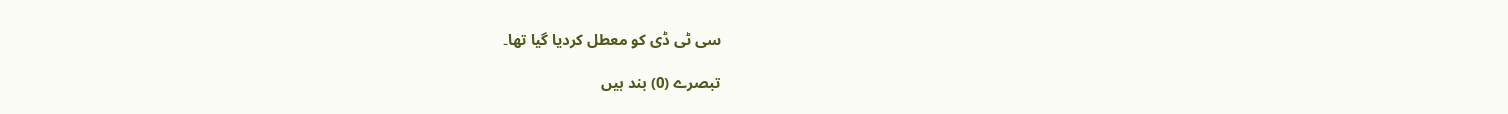سی ٹی ڈی کو معطل کردیا گیا تھا۔

تبصرے (0) بند ہیں